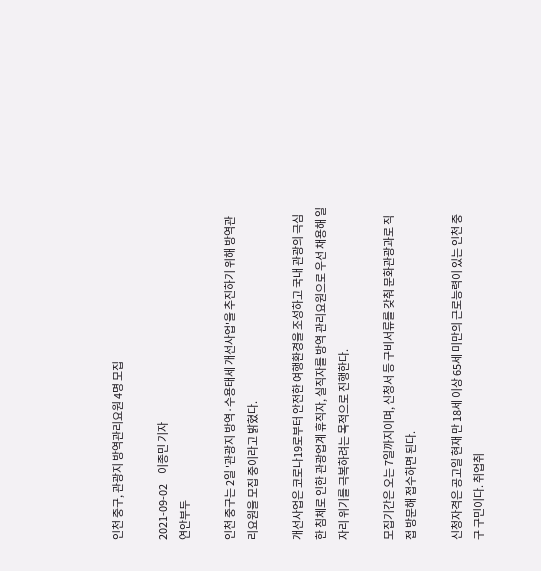인천 중구, 관광지 방역관리요원 4명 모집

2021-09-02     이종민 기자
연안부두

인천 중구는 2일 '관광지 방역·수용태세 개선사업'을 추진하기 위해 방역관리요원을 모집 중이라고 밝혔다.

개선사업은 코로나19로부터 안전한 여행환경을 조성하고 국내 관광의 극심한 침체로 인한 관광업계 휴직자, 실직자를 방역 관리요원으로 우선 채용해 일자리 위기를 극복하려는 목적으로 진행한다.

모집기간은 오는 7일까지이며, 신청서 등 구비서류를 갖춰 문화관광과로 직접 방문해 접수하면 된다.

신청자격은 공고일 현재 만 18세 이상 65세 미만의 근로능력이 있는 인천 중구 구민이다. 취업취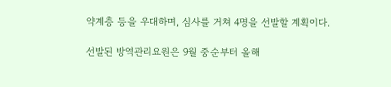약계층 등을 우대하며, 심사를 거쳐 4명을 선발할 계획이다.

선발된 방역관리요원은 9월 중순부터 올해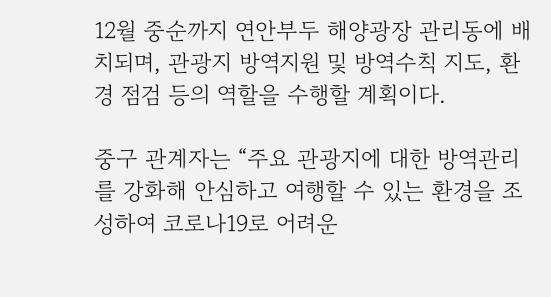12월 중순까지 연안부두 해양광장 관리동에 배치되며, 관광지 방역지원 및 방역수칙 지도, 환경 점검 등의 역할을 수행할 계획이다.

중구 관계자는 “주요 관광지에 대한 방역관리를 강화해 안심하고 여행할 수 있는 환경을 조성하여 코로나19로 어려운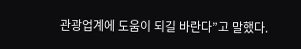관광업계에 도움이 되길 바란다”고 말했다.